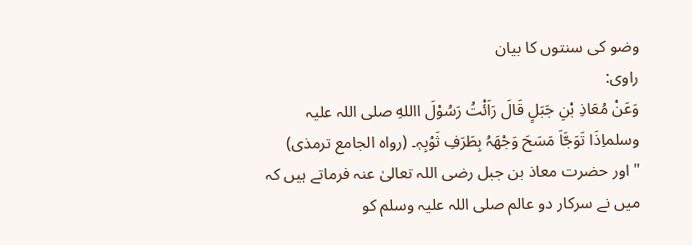وضو کی سنتوں کا بیان
راوی:
وَعَنْ مُعَاذِ بْنِ جَبَلٍ قَالَ رَاَئْتُ رَسُوْلَ االلهِ صلی اللہ علیہ وسلماِذَا تَوَجَّاَ مَسَحَ وَجْھَہُ بِطَرَفِ ثَوْبِہٖ۔ (رواہ الجامع ترمذی)
" اور حضرت معاذ بن جبل رضی اللہ تعالیٰ عنہ فرماتے ہیں کہ میں نے سرکار دو عالم صلی اللہ علیہ وسلم کو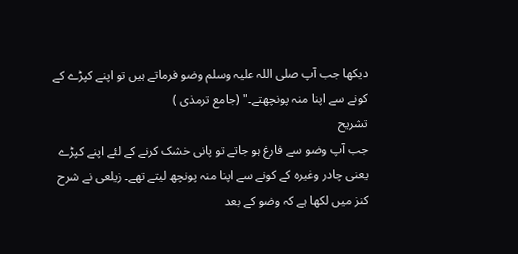دیکھا جب آپ صلی اللہ علیہ وسلم وضو فرماتے ہیں تو اپنے کپڑے کے کونے سے اپنا منہ پونچھتے۔" (جامع ترمذی )
تشریح
جب آپ وضو سے فارغ ہو جاتے تو پانی خشک کرنے کے لئے اپنے کپڑے یعنی چادر وغیرہ کے کونے سے اپنا منہ پونچھ لیتے تھے۔ زیلعی نے شرح کنز میں لکھا ہے کہ وضو کے بعد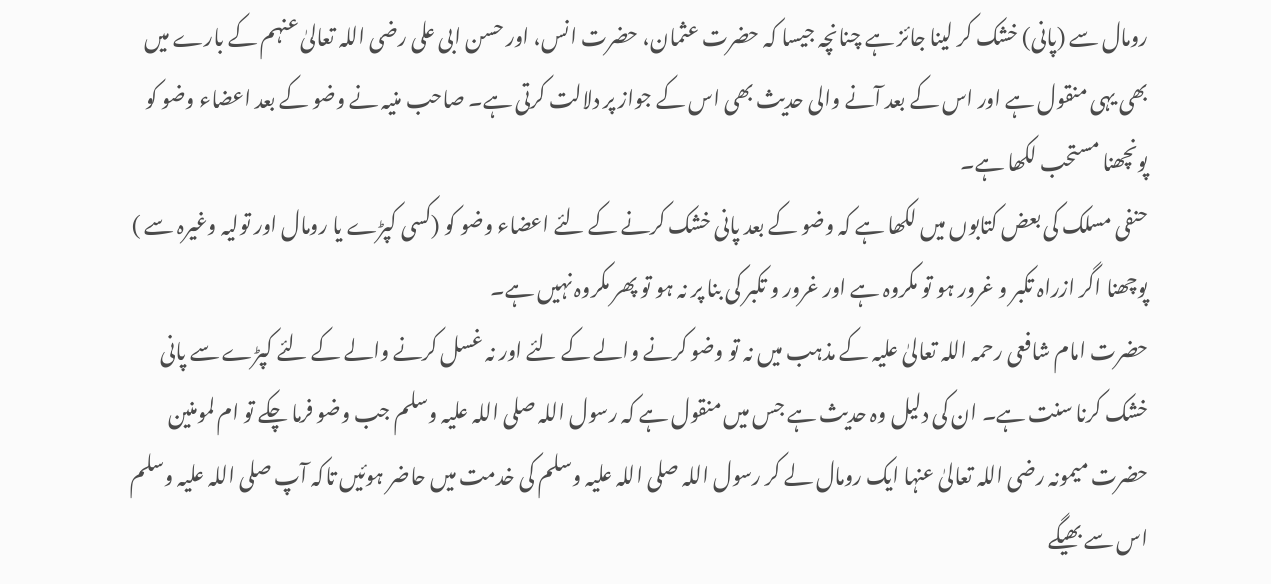رومال سے (پانی) خشک کر لینا جائز ہے چنانچہ جیسا کہ حضرت عثمان، حضرت انس، اور حسن ابی علی رضی اللہ تعالیٰ عنہم کے بارے میں بھی یہی منقول ہے اور اس کے بعد آنے والی حدیث بھی اس کے جواز پر دلالت کرتی ہے۔ صاحب منیہ نے وضو کے بعد اعضاء وضو کو پونچھنا مستحب لکھا ہے۔
حنفی مسلک کی بعض کتابوں میں لکھا ہے کہ وضو کے بعد پانی خشک کرنے کے لئے اعضاء وضو کو (کسی کپڑے یا رومال اور تولیہ وغیرہ سے ) پوچھنا اگر ازراہ تکبر و غرور ہو تو مکروہ ہے اور غرور و تکبر کی بنا پر نہ ہو تو پھر مکروہ نہیں ہے۔
حضرت امام شافعی رحمہ اللہ تعالیٰ علیہ کے مذہب میں نہ تو وضو کرنے والے کے لئے اور نہ غسل کرنے والے کے لئے کپڑے سے پانی خشک کرنا سنت ہے۔ ان کی دلیل وہ حدیث ہے جس میں منقول ہے کہ رسول اللہ صلی اللہ علیہ وسلم جب وضو فرما چکے تو ام لمومنین حضرت میمونہ رضی اللہ تعالیٰ عنہا ایک رومال لے کر رسول اللہ صلی اللہ علیہ وسلم کی خدمت میں حاضر ہوئیں تاکہ آپ صلی اللہ علیہ وسلم اس سے بھیگے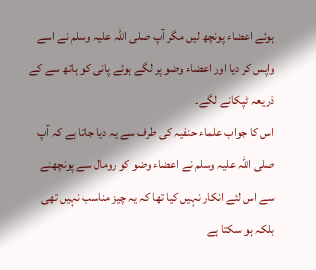ہوئے اعضاء پونچھ لیں مگر آپ صلی اللہ علیہ وسلم نے اسے واپس کر دیا اور اعضاء وضو پر لگے ہوئے پانی کو ہاتھ سے کے ذریعہ ٹپکانے لگے۔
اس کا جواب علماء حنفیہ کی طرف سے یہ دیا جاتا ہے کہ آپ صلی اللہ علیہ وسلم نے اعضاء وضو کو رومال سے پونچھنے سے اس لئے انکار نہیں کیا تھا کہ یہ چیز مناسب نہیں تھی بلکہ ہو سکتا ہے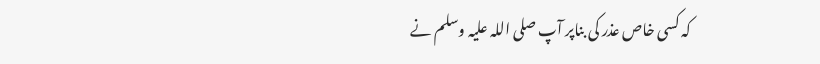کہ کسی خاص عذر کی بناپر آپ صلی اللہ علیہ وسلم نے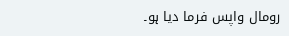رومال واپس فرما دیا ہو۔